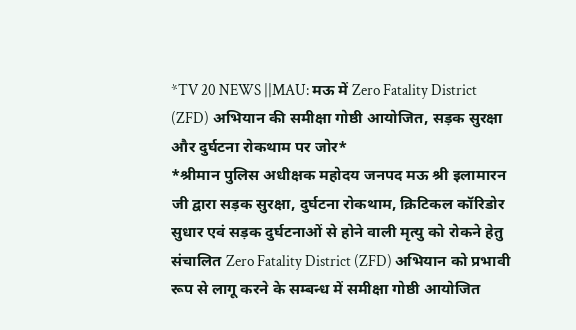*TV 20 NEWS ||MAU: मऊ में Zero Fatality District (ZFD) अभियान की समीक्षा गोष्ठी आयोजित, सड़क सुरक्षा और दुर्घटना रोकथाम पर जोर*
*श्रीमान पुलिस अधीक्षक महोदय जनपद मऊ श्री इलामारन जी द्वारा सड़क सुरक्षा, दुर्घटना रोकथाम, क्रिटिकल कॉरिडोर सुधार एवं सड़क दुर्घटनाओं से होने वाली मृत्यु को रोकने हेतु संचालित Zero Fatality District (ZFD) अभियान को प्रभावी रूप से लागू करने के सम्बन्ध में समीक्षा गोष्ठी आयोजित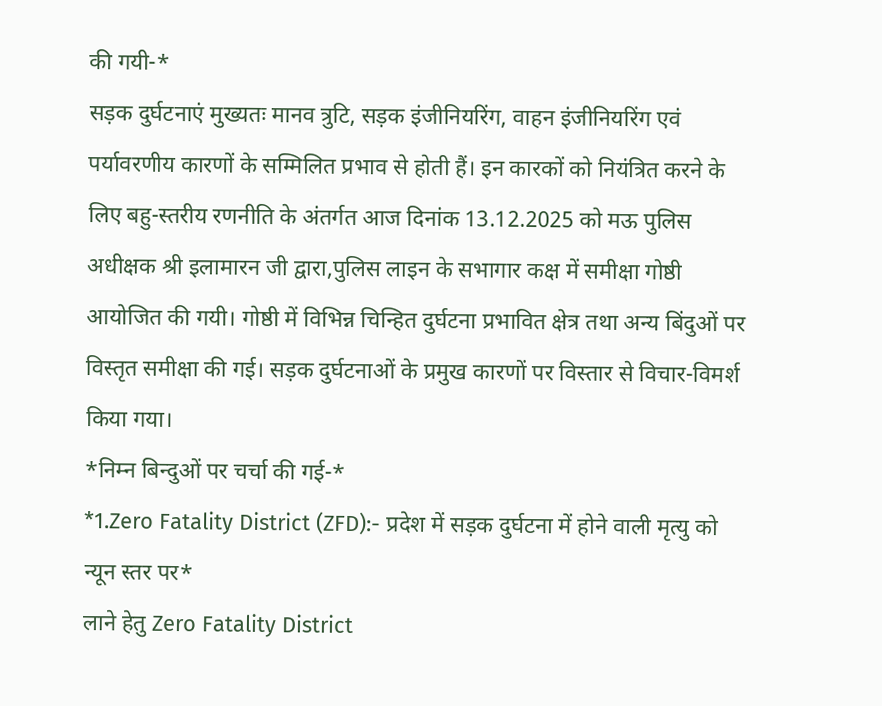की गयी-*
सड़क दुर्घटनाएं मुख्यतः मानव त्रुटि, सड़क इंजीनियरिंग, वाहन इंजीनियरिंग एवं पर्यावरणीय कारणों के सम्मिलित प्रभाव से होती हैं। इन कारकों को नियंत्रित करने के लिए बहु-स्तरीय रणनीति के अंतर्गत आज दिनांक 13.12.2025 को मऊ पुलिस अधीक्षक श्री इलामारन जी द्वारा,पुलिस लाइन के सभागार कक्ष में समीक्षा गोष्ठी आयोजित की गयी। गोष्ठी में विभिन्न चिन्हित दुर्घटना प्रभावित क्षेत्र तथा अन्य बिंदुओं पर विस्तृत समीक्षा की गई। सड़क दुर्घटनाओं के प्रमुख कारणों पर विस्तार से विचार-विमर्श किया गया।
*निम्न बिन्दुओं पर चर्चा की गई-*
*1.Zero Fatality District (ZFD):- प्रदेश में सड़क दुर्घटना में होने वाली मृत्यु को न्यून स्तर पर*
लाने हेतु Zero Fatality District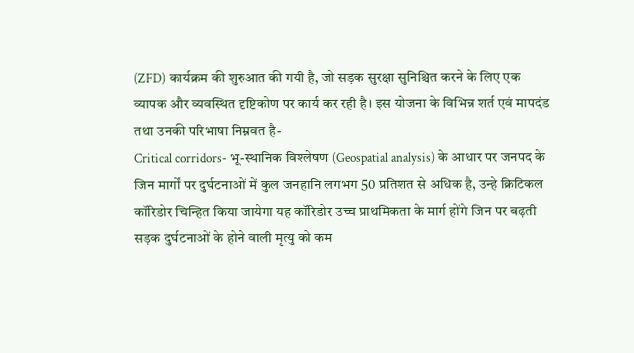(ZFD) कार्यक्रम की शुरुआत की गयी है, जो सड़क सुरक्षा सुनिश्चित करने के लिए एक व्यापक और व्यवस्थित दृष्टिकोण पर कार्य कर रही है। इस योजना के विभिन्न शर्त एवं मापदंड तथा उनकी परिभाषा निम्नवत है-
Critical corridors- भू-स्थानिक विश्लेषण (Geospatial analysis) के आधार पर जनपद के जिन मार्गों पर दुर्घटनाओं में कुल जनहानि लगभग 50 प्रतिशत से अधिक है, उन्हे क्रिटिकल कॉरिडोर चिन्हित किया जायेगा यह कॉरिडोर उच्च प्राथमिकता के मार्ग होंगे जिन पर बढ़ती सड़क दुर्घटनाओं के होने वाली मृत्यु को कम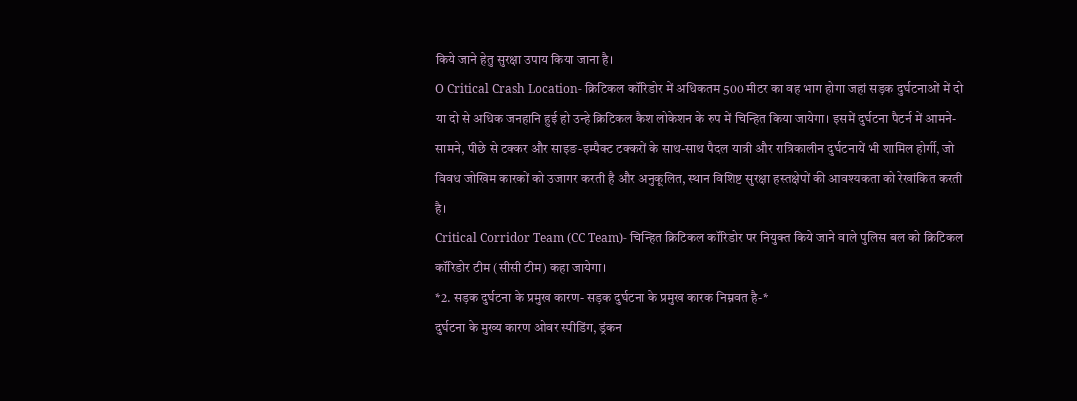किये जाने हेतु सुरक्षा उपाय किया जाना है।
O Critical Crash Location- क्रिटिकल कॉरिडोर में अधिकतम 500 मीटर का वह भाग होगा जहां सड़क दुर्घटनाओं में दो या दो से अधिक जनहानि हुई हो उन्हे क्रिटिकल कैश लोकेशन के रुप में चिन्हित किया जायेगा। इसमें दुर्घटना पैटर्न में आमने-सामने, पीछे से टक्कर और साइङ-इम्पैक्ट टक्करों के साथ-साथ पैदल यात्री और रात्रिकालीन दुर्घटनायें भी शामिल होर्गी, जो विवध जोखिम कारकों को उजागर करती है और अनुकूलित, स्थान विशिष्ट सुरक्षा हस्तक्षेपों की आवश्यकता को रेखांकित करती है।
Critical Corridor Team (CC Team)- चिन्हित क्रिटिकल कॉरिडोर पर नियुक्त किये जाने वाले पुलिस बल को क्रिटिकल कॉरिडोर टीम (सीसी टीम) कहा जायेगा।
*2. सड़क दुर्घटना के प्रमुख कारण- सड़क दुर्घटना के प्रमुख कारक निम्नवत है-*
दुर्घटना के मुख्य कारण ओवर स्पीडिंग, ड्रंकन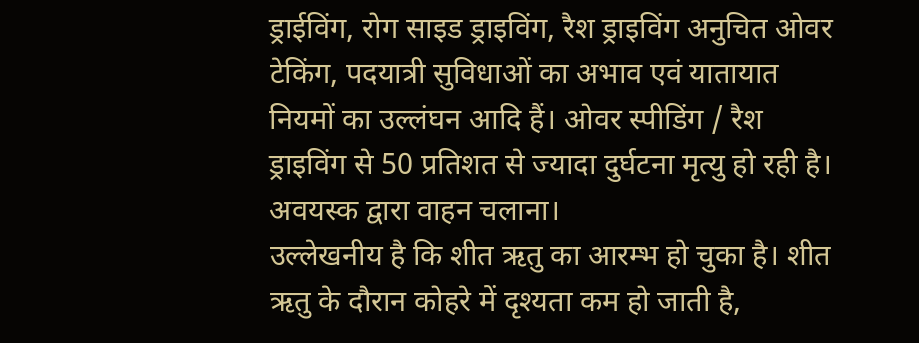ड्राईविंग, रोग साइड ड्राइविंग, रैश ड्राइविंग अनुचित ओवर टेकिंग, पदयात्री सुविधाओं का अभाव एवं यातायात नियमों का उल्लंघन आदि हैं। ओवर स्पीडिंग / रैश ड्राइविंग से 50 प्रतिशत से ज्यादा दुर्घटना मृत्यु हो रही है।
अवयस्क द्वारा वाहन चलाना।
उल्लेखनीय है कि शीत ऋतु का आरम्भ हो चुका है। शीत ऋतु के दौरान कोहरे में दृश्यता कम हो जाती है,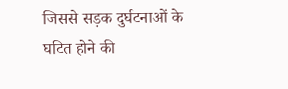जिससे सड़क दुर्घटनाओं के घटित होने की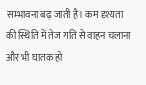सम्भावना बढ़ जाती है। कम दृश्यता की स्थिति में तेज गति से वाहन चलाना और भी घातक हो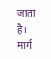जाता है।
मार्ग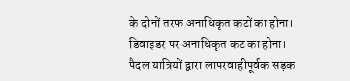के दोनों तरफ अनाधिकृत कटों का होना।
डिवाइडर पर अनाधिकृत कट का होना।
पैदल यात्रियों द्वारा लापरवाहीपूर्वक सड़क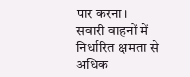पार करना।
सवारी वाहनों में निर्धारित क्षमता से अधिक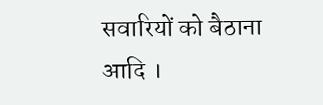सवारियों को बैठाना आदि ।